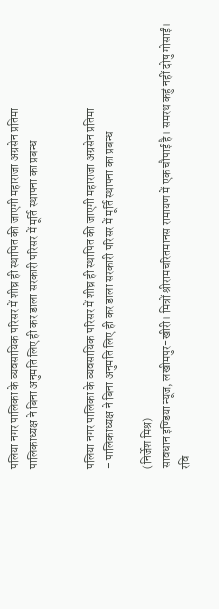पलिया नगर पालिका के व्यवसायिक परिसर में शीघ्र ही स्थापित की जाएगी महाराजा अग्रसेन प्रतिमा
पालिकाध्यक्ष ने बिना अनुमति लिए ही कर डाला सरकारी परिसर में मूर्ति स्थापना का प्रबन्ध


पलिया नगर पालिका के व्यवसायिक परिसर में शीघ्र ही स्थापित की जाएगी महाराजा अग्रसेन प्रतिमा
– पालिकाध्यक्ष ने बिना अनुमति लिए ही कर डाला सरकारी परिसर में मूर्ति स्थापना का प्रबन्ध

(निर्जेश मिश्र)
सावधान इण्डिया न्यूज, लखीमपुर-खीरी। मित्रों श्रीरामचरितमानस रामायण में एक चौपाई है। समरथ कहुं नहीं दोषु गोसाईं। रवि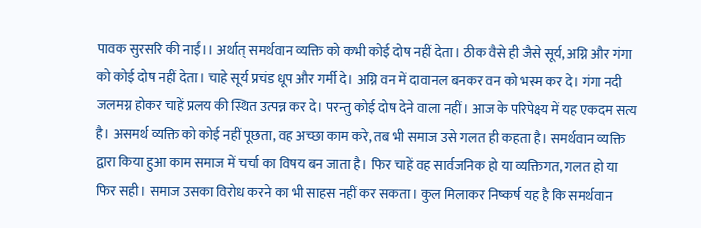पावक सुरसरि की नाईं।। अर्थात् समर्थवान व्यक्ति को कभी कोई दोष नहीं देता। ठीक वैसे ही जैसे सूर्य, अग्नि और गंगा को कोई दोष नहीं देता। चाहे सूर्य प्रचंड धूप और गर्मी दे। अग्नि वन में दावानल बनकर वन को भस्म कर दे। गंगा नदी जलमग्न होकर चाहें प्रलय की स्थित उत्पन्न कर दे। परन्तु कोई दोष देने वाला नहीं। आज के परिपेक्ष्य में यह एकदम सत्य है। असमर्थ व्यक्ति को कोई नहीं पूछता, वह अच्छा काम करे, तब भी समाज उसे गलत ही कहता है। समर्थवान व्यक्ति द्वारा किया हुआ काम समाज में चर्चा का विषय बन जाता है। फिर चाहें वह सार्वजनिक हो या व्यक्तिगत, गलत हो या फिर सही। समाज उसका विरोध करने का भी साहस नहीं कर सकता। कुल मिलाकर निष्कर्ष यह है कि समर्थवान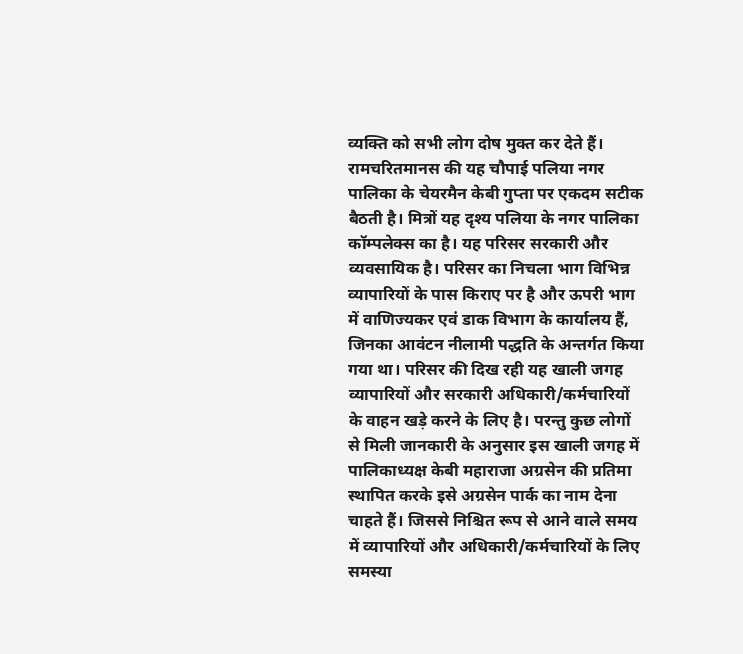व्यक्ति को सभी लोग दोष मुक्त कर देते हैं। रामचरितमानस की यह चौपाई पलिया नगर पालिका के चेयरमैन केबी गुप्ता पर एकदम सटीक बैठती है। मित्रों यह दृश्य पलिया के नगर पालिका कॉम्पलेक्स का है। यह परिसर सरकारी और व्यवसायिक है। परिसर का निचला भाग विभिन्न व्यापारियों के पास किराए पर है और ऊपरी भाग में वाणिज्यकर एवं डाक विभाग के कार्यालय हैं, जिनका आवंटन नीलामी पद्धति के अन्तर्गत किया गया था। परिसर की दिख रही यह खाली जगह व्यापारियों और सरकारी अधिकारी/कर्मचारियों के वाहन खड़े करने के लिए है। परन्तु कुछ लोगों से मिली जानकारी के अनुसार इस खाली जगह में पालिकाध्यक्ष केबी महाराजा अग्रसेन की प्रतिमा स्थापित करके इसे अग्रसेन पार्क का नाम देना चाहते हैं। जिससे निश्चित रूप से आने वाले समय में व्यापारियों और अधिकारी/कर्मचारियों के लिए समस्या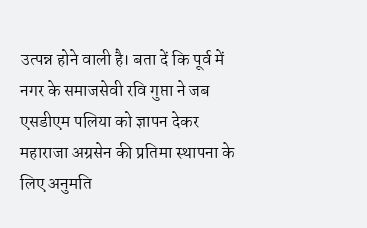उत्पन्न होने वाली है। बता दें कि पूर्व में नगर के समाजसेवी रवि गुप्ता ने जब एसडीएम पलिया को ज्ञापन देकर महाराजा अग्रसेन की प्रतिमा स्थापना के लिए अनुमति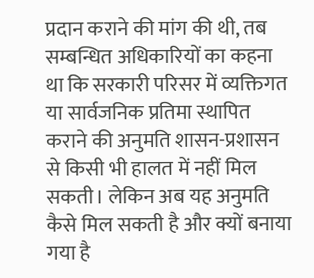प्रदान कराने की मांग की थी, तब सम्बन्धित अधिकारियों का कहना था कि सरकारी परिसर में व्यक्तिगत या सार्वजनिक प्रतिमा स्थापित कराने की अनुमति शासन-प्रशासन से किसी भी हालत में नहीं मिल सकती। लेकिन अब यह अनुमति कैसे मिल सकती है और क्यों बनाया गया है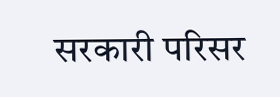सरकारी परिसर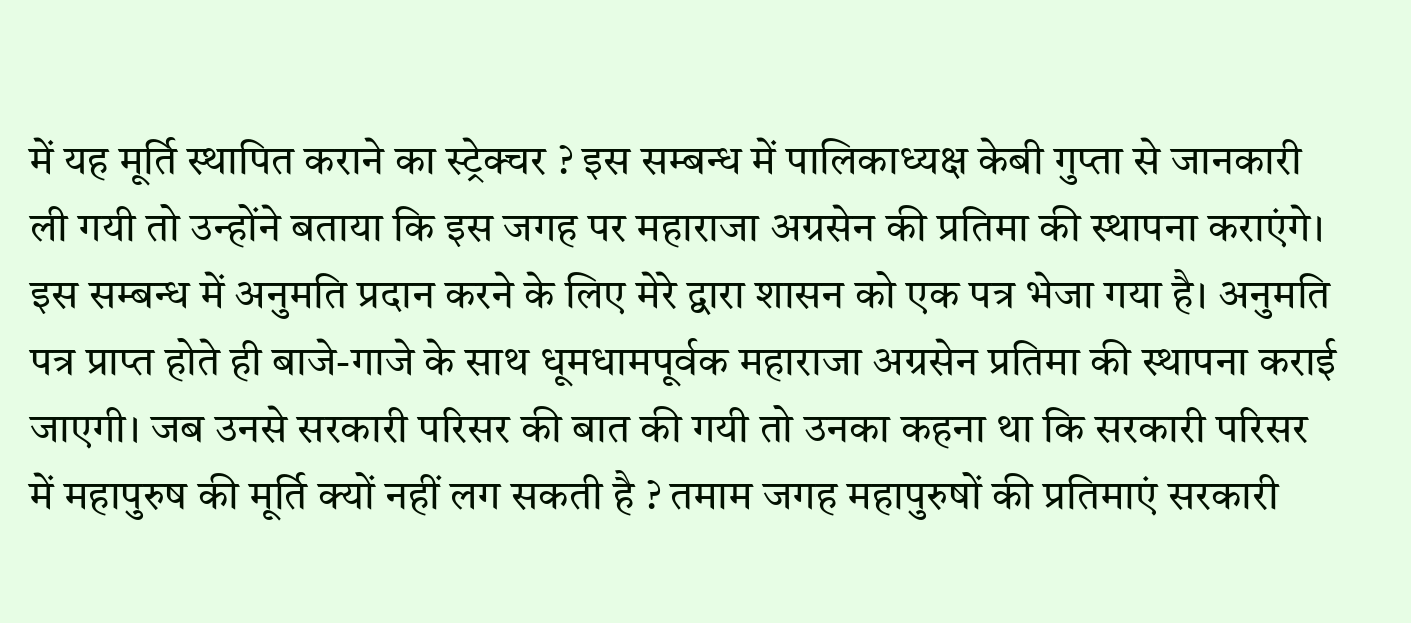में यह मूर्ति स्थापित कराने का स्ट्रेक्चर ? इस सम्बन्ध में पालिकाध्यक्ष केबी गुप्ता से जानकारी ली गयी तो उन्होंने बताया कि इस जगह पर महाराजा अग्रसेन की प्रतिमा की स्थापना कराएंगे। इस सम्बन्ध में अनुमति प्रदान करने के लिए मेरे द्वारा शासन को एक पत्र भेजा गया है। अनुमति पत्र प्राप्त होते ही बाजे-गाजे के साथ धूमधामपूर्वक महाराजा अग्रसेन प्रतिमा की स्थापना कराई जाएगी। जब उनसे सरकारी परिसर की बात की गयी तो उनका कहना था कि सरकारी परिसर में महापुरुष की मूर्ति क्यों नहीं लग सकती है ? तमाम जगह महापुरुषों की प्रतिमाएं सरकारी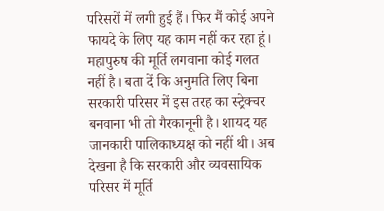परिसरों में लगी हुई हैं। फिर मैं कोई अपने फायदे के लिए यह काम नहीं कर रहा हूं। महापुरुष की मूर्ति लगवाना कोई गलत नहीं है। बता दें कि अनुमति लिए बिना सरकारी परिसर में इस तरह का स्ट्रेक्चर बनवाना भी तो गैरकानूनी है। शायद यह जानकारी पालिकाध्यक्ष को नहीं थी। अब देखना है कि सरकारी और व्यवसायिक परिसर में मूर्ति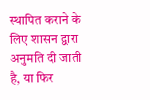स्थापित कराने के लिए शासन द्वारा अनुमति दी जाती है, या फिर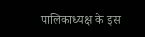पालिकाध्यक्ष के इस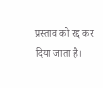प्रस्ताव को रद्द कर दिया जाता है।